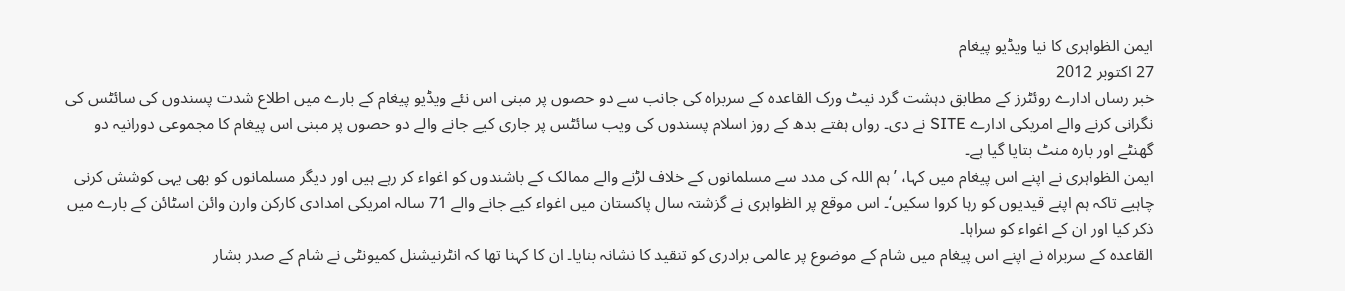ایمن الظواہری کا نيا ويڈيو پيغام
27 اکتوبر 2012
خبر رساں ادارے روئٹرز کے مطابق دہشت گرد نيٹ ورک القاعدہ کے سربراہ کی جانب سے دو حصوں پر مبنی اس نئے ويڈيو پيغام کے بارے ميں اطلاع شدت پسندوں کی سائٹس کی نگرانی کرنے والے امریکی ادارے SITE نے دی۔ رواں ہفتے بدھ کے روز اسلام پسندوں کی ويب سائٹس پر جاری کيے جانے والے دو حصوں پر مبنی اس پيغام کا مجموعی دورانيہ دو گھنٹے اور بارہ منٹ بتايا گيا ہے۔
ایمن الظواہری نے اپنے اس پيغام ميں کہا، ’ہم اللہ کی مدد سے مسلمانوں کے خلاف لڑنے والے ممالک کے باشندوں کو اغواء کر رہے ہيں اور ديگر مسلمانوں کو بھی يہی کوشش کرنی چاہيے تاکہ ہم اپنے قيديوں کو رہا کروا سکيں‘۔ اس موقع پر الظواہری نے گزشتہ سال پاکستان ميں اغواء کيے جانے والے 71 سالہ امريکی امدادی کارکن وارن وائن اسٹائن کے بارے ميں ذکر کيا اور ان کے اغواء کو سراہا۔
القاعدہ کے سربراہ نے اپنے اس پيغام ميں شام کے موضوع پر عالمی برادری کو تنقيد کا نشانہ بنايا۔ ان کا کہنا تھا کہ انٹرنيشنل کميونٹی نے شام کے صدر بشار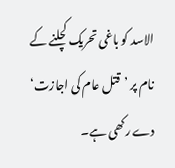الاسد کو باغی تحريک کچلنے کے نام پر ’قتل عام کی اجازت‘ دے رکھی ہے۔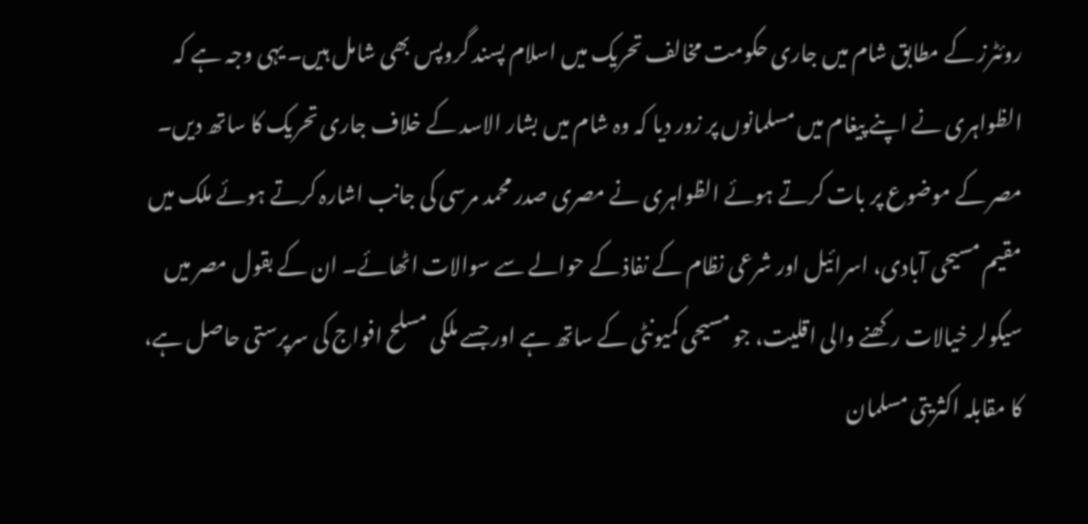روئٹرز کے مطابق شام ميں جاری حکومت مخالف تحريک ميں اسلام پسند گروپس بھی شامل ہيں۔ يہی وجہ ہے کہ الظواہری نے اپنے پيغام ميں مسلمانوں پر زور ديا کہ وہ شام ميں بشار الاسد کے خلاف جاری تحريک کا ساتھ ديں۔
مصر کے موضوع پر بات کرتے ہوئے الظواہری نے مصری صدر محمد مرسی کی جانب اشارہ کرتے ہوئے ملک ميں مقيم مسيحی آبادی، اسرائيل اور شرعی نظام کے نفاذ کے حوالے سے سوالات اٹھائے۔ ان کے بقول مصر ميں سيکولر خيالات رکھنے والی اقليت، جو مسيحی کميونٹی کے ساتھ ہے اور جسے ملکی مسلح افواج کی سرپرستی حاصل ہے، کا مقابلہ اکثريتی مسلمان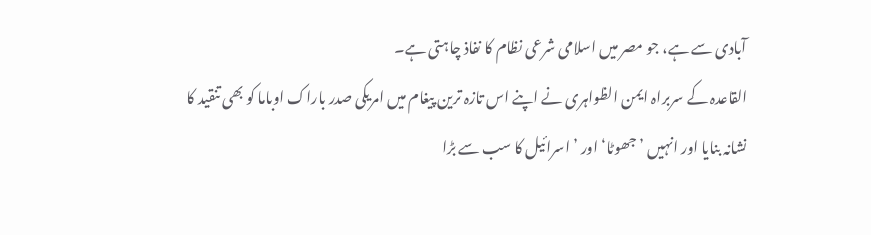آبادی سے ہے، جو مصر ميں اسلامی شرعی نظام کا نفاذ چاہتی ہے۔
القاعدہ کے سربراہ ایمن الظواہری نے اپنے اس تازہ ترين پيغام ميں امريکی صدر باراک اوباما کو بھی تنقيد کا نشانہ بنايا اور انہيں ’جھوٹا‘ اور ’اسرائيل کا سب سے بڑا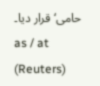حامی‘ قرار ديا۔
as / at (Reuters)